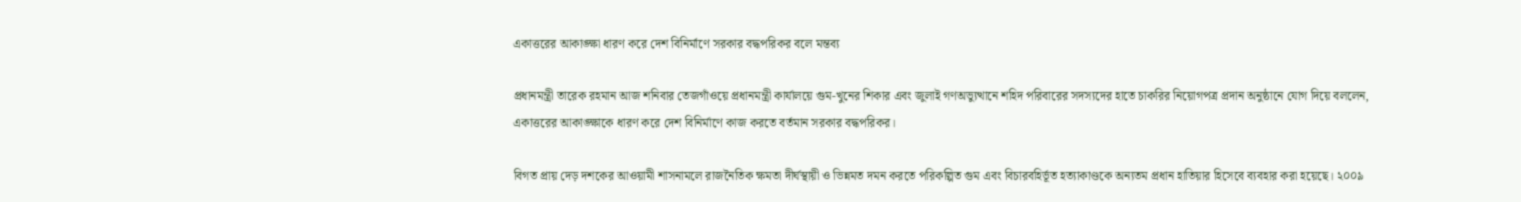একাত্তরের আকাঙ্ক্ষা ধারণ করে দেশ বিনির্মাণে সরকার বদ্ধপরিকর বলে মন্তব্য

প্রধানমন্ত্রী তারেক রহমান আজ শনিবার তেজগাঁওয়ে প্রধানমন্ত্রী কার্যালয়ে গুম-খুনের শিকার এবং জুলাই গণঅভ্যুত্থানে শহিদ পরিবারের সদস্যদের হাতে চাকরির নিয়োগপত্র প্রদান অনুষ্ঠানে যোগ দিয়ে বললেন, একাত্তরের আকাঙ্ক্ষাকে ধারণ করে দেশ বিনির্মাণে কাজ করতে বর্তমান সরকার বদ্ধপরিকর।

বিগত প্রায় দেড় দশকের আওয়ামী শাসনামলে রাজনৈতিক ক্ষমতা দীর্ঘস্থায়ী ও ভিন্নমত দমন করতে পরিকল্পিত গুম এবং বিচারবহির্ভূত হত্যাকাণ্ডকে অন্যতম প্রধান হাতিয়ার হিসেবে ব্যবহার করা হয়েছে। ২০০৯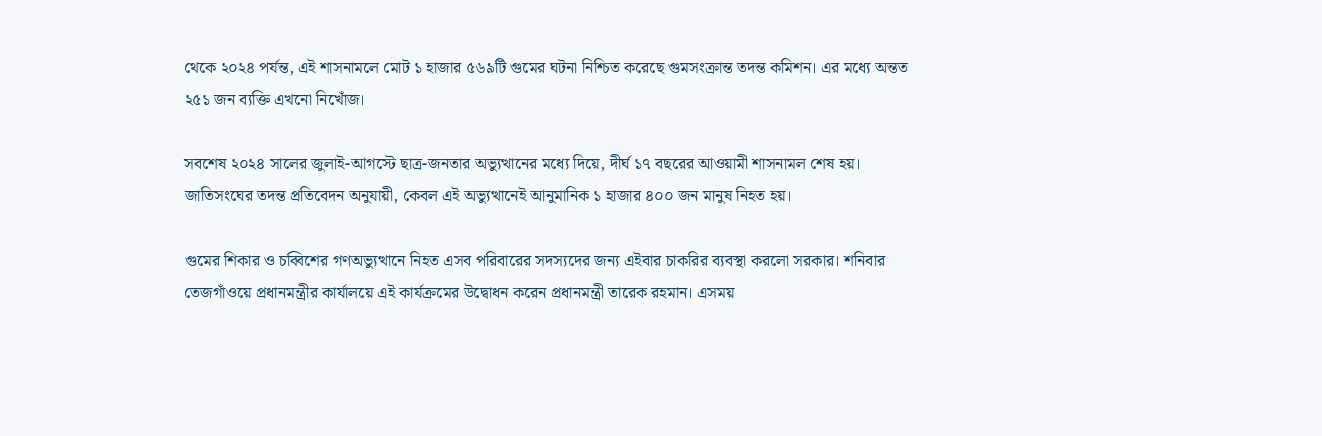থেকে ২০২৪ পর্যন্ত, এই শাসনামলে মোট ১ হাজার ৫৬৯টি গুমের ঘটনা নিশ্চিত করেছে গুমসংক্রান্ত তদন্ত কমিশন। এর মধ্যে অন্তত ২৫১ জন ব্যক্তি এখনো নিখোঁজ।

সবশেষ ২০২৪ সালের জুলাই-আগস্টে ছাত্র-জনতার অভ্যুত্থানের মধ্যে দিয়ে, দীর্ঘ ১৭ বছরের আওয়ামী শাসনামল শেষ হয়। জাতিসংঘের তদন্ত প্রতিবেদন অনুযায়ী, কেবল এই অভ্যুত্থানেই আনুমানিক ১ হাজার ৪০০ জন মানুষ নিহত হয়।

গুমের শিকার ও চব্বিশের গণঅভ্যুত্থানে নিহত এসব পরিবারের সদস্যদের জন্য এইবার চাকরির ব্যবস্থা করলো সরকার। শনিবার তেজগাঁওয়ে প্রধানমন্ত্রীর কার্যালয়ে এই কার্যক্রমের উদ্বোধন করেন প্রধানমন্ত্রী তারেক রহমান। এসময়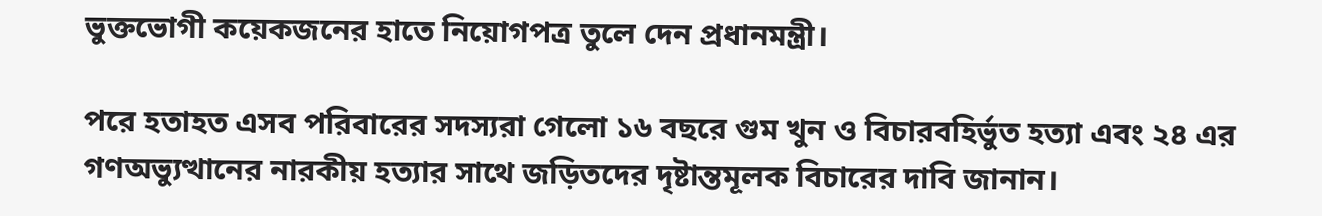ভুক্তভোগী কয়েকজনের হাতে নিয়োগপত্র তুলে দেন প্রধানমন্ত্রী।

পরে হতাহত এসব পরিবারের সদস্যরা গেলো ১৬ বছরে গুম খুন ও বিচারবহির্ভুত হত্যা এবং ২৪ এর গণঅভ্যুত্থানের নারকীয় হত্যার সাথে জড়িতদের দৃষ্টান্তমূলক বিচারের দাবি জানান।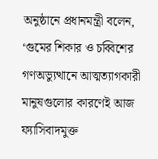অনুষ্ঠানে প্রধানমন্ত্রী বলেন, ‘গুমের শিকার ও চব্বিশের গণঅভ্যুত্থানে আত্মত্যাগকারী মানুষগুলোর কারণেই আজ ফ্যাসিবাদমুক্ত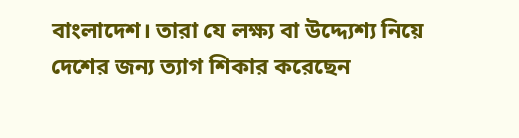বাংলাদেশ। তারা যে লক্ষ্য বা উদ্দ্যেশ্য নিয়ে দেশের জন্য ত্যাগ শিকার করেছেন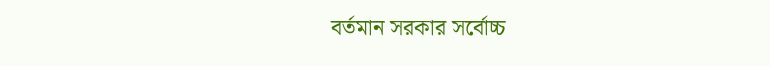বর্তমান সরকার সর্বোচ্চ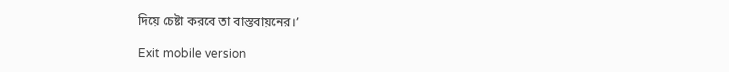দিয়ে চেষ্টা করবে তা বাস্তবায়নের।’

Exit mobile version